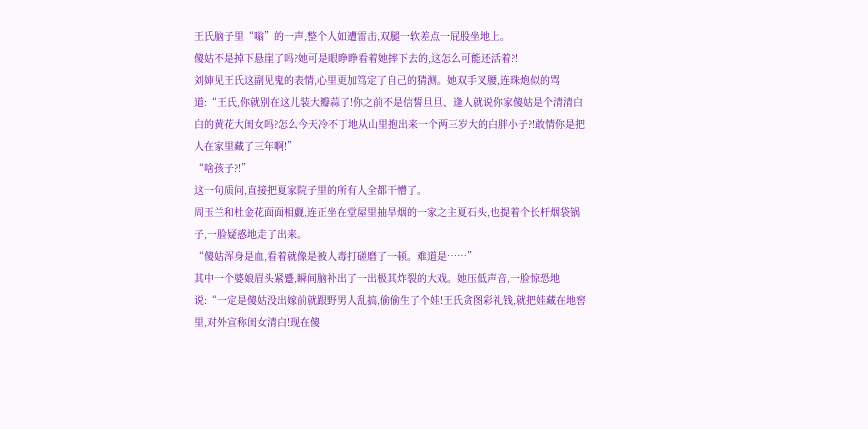王氏脑子里“嗡”的一声,整个人如遭雷击,双腿一软差点一屁股坐地上。
傻姑不是掉下悬崖了吗?她可是眼睁睁看着她摔下去的,这怎么可能还活着?!
刘婶见王氏这副见鬼的表情,心里更加笃定了自己的猜测。她双手叉腰,连珠炮似的骂道:“王氏,你就别在这儿装大瓣蒜了!你之前不是信誓旦旦、逢人就说你家傻姑是个清清白白的黄花大闺女吗?怎么今天冷不丁地从山里抱出来一个两三岁大的白胖小子?!敢情你是把人在家里藏了三年啊!”
“啥孩子?!”
这一句质问,直接把夏家院子里的所有人全都干懵了。
周玉兰和杜金花面面相觑,连正坐在堂屋里抽旱烟的一家之主夏石头,也提着个长杆烟袋锅子,一脸疑惑地走了出来。
“傻姑浑身是血,看着就像是被人毒打磋磨了一顿。难道是……”
其中一个婆娘眉头紧蹙,瞬间脑补出了一出极其炸裂的大戏。她压低声音,一脸惊恐地说:“一定是傻姑没出嫁前就跟野男人乱搞,偷偷生了个娃!王氏贪图彩礼钱,就把娃藏在地窖里,对外宣称闺女清白!现在傻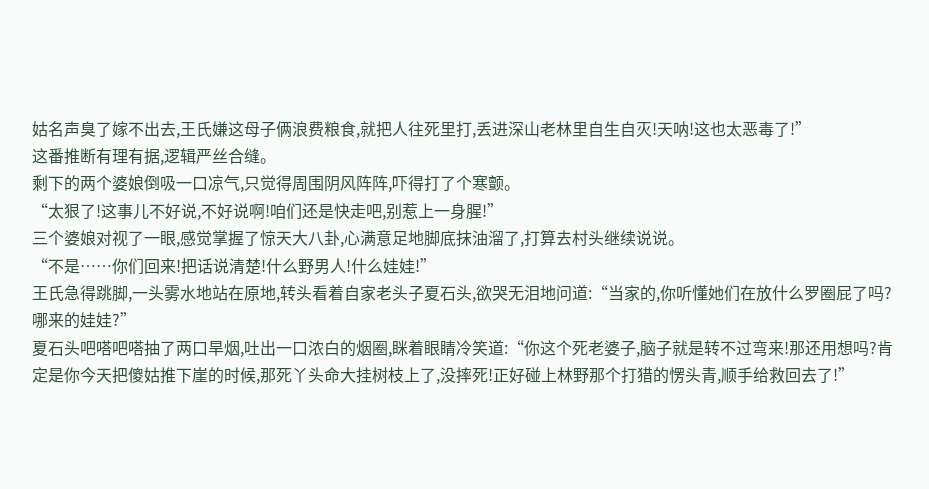姑名声臭了嫁不出去,王氏嫌这母子俩浪费粮食,就把人往死里打,丢进深山老林里自生自灭!天呐!这也太恶毒了!”
这番推断有理有据,逻辑严丝合缝。
剩下的两个婆娘倒吸一口凉气,只觉得周围阴风阵阵,吓得打了个寒颤。
“太狠了!这事儿不好说,不好说啊!咱们还是快走吧,别惹上一身腥!”
三个婆娘对视了一眼,感觉掌握了惊天大八卦,心满意足地脚底抹油溜了,打算去村头继续说说。
“不是……你们回来!把话说清楚!什么野男人!什么娃娃!”
王氏急得跳脚,一头雾水地站在原地,转头看着自家老头子夏石头,欲哭无泪地问道:“当家的,你听懂她们在放什么罗圈屁了吗?哪来的娃娃?”
夏石头吧嗒吧嗒抽了两口旱烟,吐出一口浓白的烟圈,眯着眼睛冷笑道:“你这个死老婆子,脑子就是转不过弯来!那还用想吗?肯定是你今天把傻姑推下崖的时候,那死丫头命大挂树枝上了,没摔死!正好碰上林野那个打猎的愣头青,顺手给救回去了!”